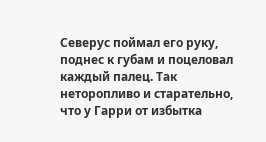Северус поймал его руку, поднес к губам и поцеловал каждый палец. Так неторопливо и старательно, что у Гарри от избытка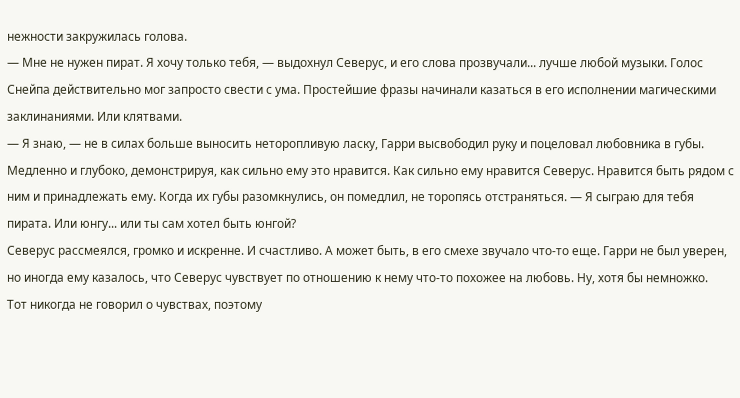нежности закружилась голова.
— Мне не нужен пират. Я хочу только тебя, — выдохнул Северус, и его слова прозвучали... лучше любой музыки. Голос Снейпа действительно мог запросто свести с ума. Простейшие фразы начинали казаться в его исполнении магическими заклинаниями. Или клятвами.
— Я знаю, — не в силах больше выносить неторопливую ласку, Гарри высвободил руку и поцеловал любовника в губы. Медленно и глубоко, демонстрируя, как сильно ему это нравится. Как сильно ему нравится Северус. Нравится быть рядом с ним и принадлежать ему. Когда их губы разомкнулись, он помедлил, не торопясь отстраняться. — Я сыграю для тебя пирата. Или юнгу... или ты сам хотел быть юнгой?
Северус рассмеялся, громко и искренне. И счастливо. А может быть, в его смехе звучало что-то еще. Гарри не был уверен, но иногда ему казалось, что Северус чувствует по отношению к нему что-то похожее на любовь. Ну, хотя бы немножко.
Tот никогда не говорил о чувствах, поэтому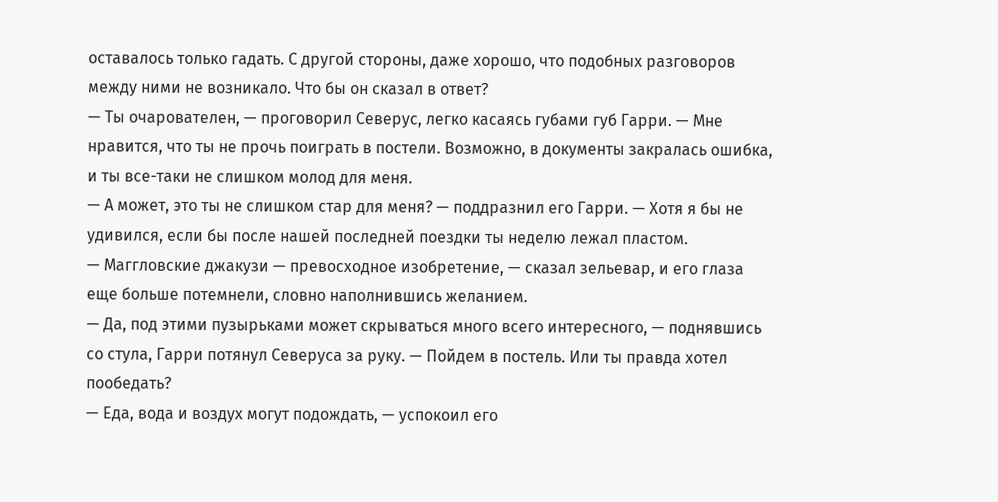оставалось только гадать. С другой стороны, даже хорошо, что подобных разговоров между ними не возникало. Что бы он сказал в ответ?
— Ты очарователен, — проговорил Северус, легко касаясь губами губ Гарри. — Мне нравится, что ты не прочь поиграть в постели. Возможно, в документы закралась ошибка, и ты все-таки не слишком молод для меня.
— А может, это ты не слишком стар для меня? — поддразнил его Гарри. — Хотя я бы не удивился, если бы после нашей последней поездки ты неделю лежал пластом.
— Маггловские джакузи — превосходное изобретение, — сказал зельевар, и его глаза еще больше потемнели, словно наполнившись желанием.
— Да, под этими пузырьками может скрываться много всего интересного, — поднявшись со стула, Гарри потянул Северуса за руку. — Пойдем в постель. Или ты правда хотел пообедать?
— Еда, вода и воздух могут подождать, — успокоил его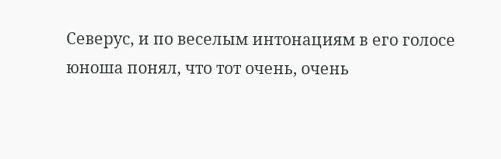Северус, и по веселым интонациям в его голосе юноша понял, что тот очень, очень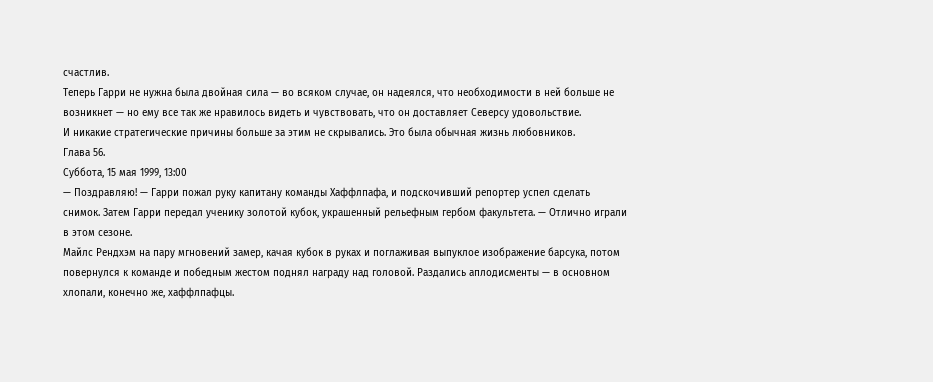счастлив.
Теперь Гарри не нужна была двойная сила — во всяком случае, он надеялся, что необходимости в ней больше не возникнет — но ему все так же нравилось видеть и чувствовать, что он доставляет Северсу удовольствие.
И никакие стратегические причины больше за этим не скрывались. Это была обычная жизнь любовников.
Глава 56.
Суббота, 15 мая 1999, 13:00
— Поздравляю! — Гарри пожал руку капитану команды Хаффлпафа, и подскочивший репортер успел сделать снимок. Затем Гарри передал ученику золотой кубок, украшенный рельефным гербом факультета. — Отлично играли в этом сезоне.
Майлс Рендхэм на пару мгновений замер, качая кубок в руках и поглаживая выпуклое изображение барсука, потом повернулся к команде и победным жестом поднял награду над головой. Раздались аплодисменты — в основном хлопали, конечно же, хаффлпафцы.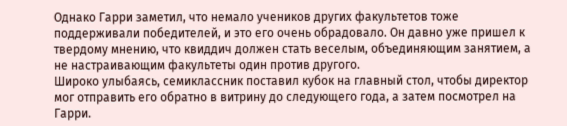Однако Гарри заметил, что немало учеников других факультетов тоже поддерживали победителей, и это его очень обрадовало. Он давно уже пришел к твердому мнению, что квиддич должен стать веселым, объединяющим занятием, а не настраивающим факультеты один против другого.
Широко улыбаясь, семиклассник поставил кубок на главный стол, чтобы директор мог отправить его обратно в витрину до следующего года, а затем посмотрел на Гарри.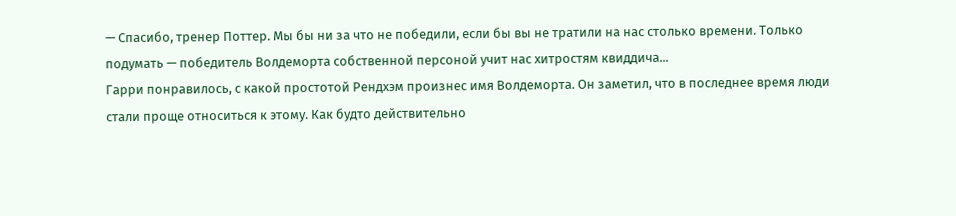— Спасибо, тренер Поттер. Мы бы ни за что не победили, если бы вы не тратили на нас столько времени. Только подумать — победитель Волдеморта собственной персоной учит нас хитростям квиддича...
Гарри понравилось, с какой простотой Рендхэм произнес имя Волдеморта. Он заметил, что в последнее время люди стали проще относиться к этому. Как будто действительно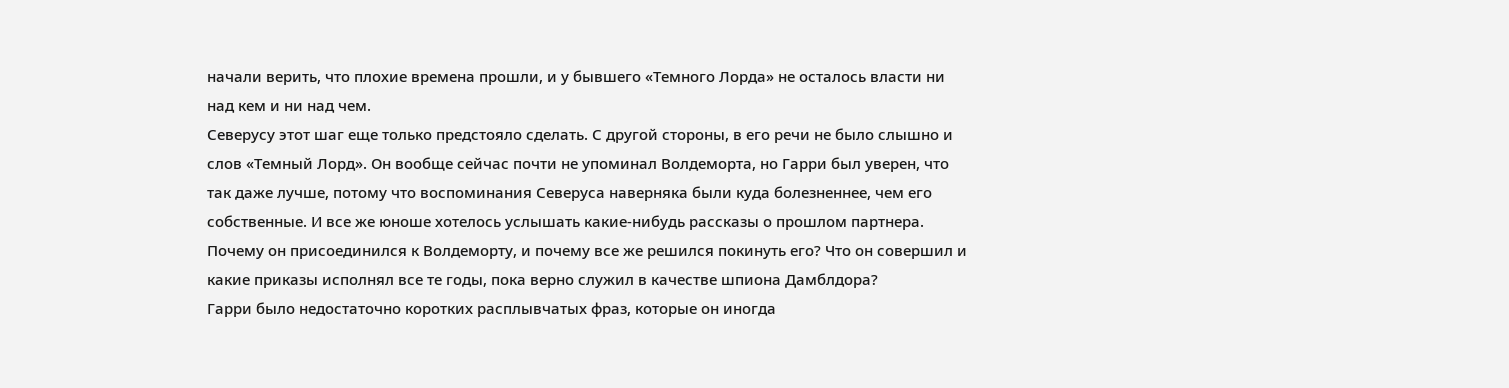начали верить, что плохие времена прошли, и у бывшего «Темного Лорда» не осталось власти ни над кем и ни над чем.
Северусу этот шаг еще только предстояло сделать. С другой стороны, в его речи не было слышно и слов «Темный Лорд». Он вообще сейчас почти не упоминал Волдеморта, но Гарри был уверен, что так даже лучше, потому что воспоминания Северуса наверняка были куда болезненнее, чем его собственные. И все же юноше хотелось услышать какие-нибудь рассказы о прошлом партнера. Почему он присоединился к Волдеморту, и почему все же решился покинуть его? Что он совершил и какие приказы исполнял все те годы, пока верно служил в качестве шпиона Дамблдора?
Гарри было недостаточно коротких расплывчатых фраз, которые он иногда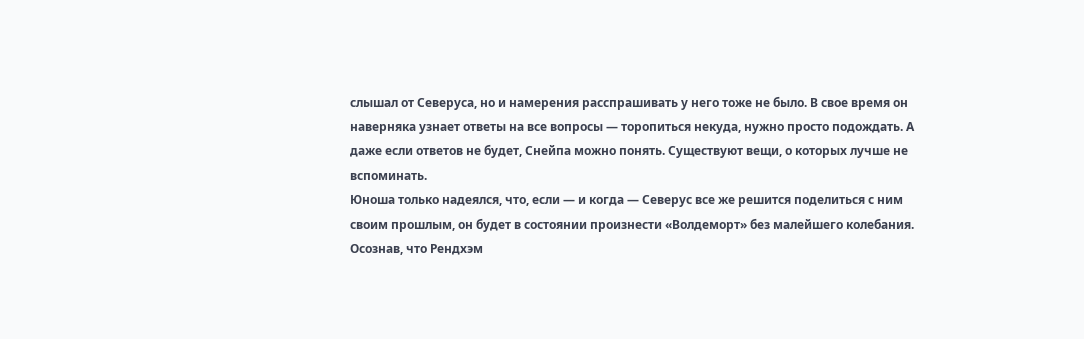слышал от Северуса, но и намерения расспрашивать у него тоже не было. В свое время он наверняка узнает ответы на все вопросы — торопиться некуда, нужно просто подождать. А даже если ответов не будет, Снейпа можно понять. Существуют вещи, о которых лучше не вспоминать.
Юноша только надеялся, что, если — и когда — Северус все же решится поделиться с ним своим прошлым, он будет в состоянии произнести «Волдеморт» без малейшего колебания.
Осознав, что Рендхэм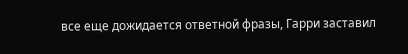все еще дожидается ответной фразы, Гарри заставил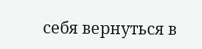себя вернуться в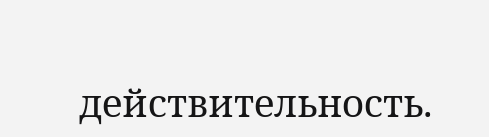действительность.